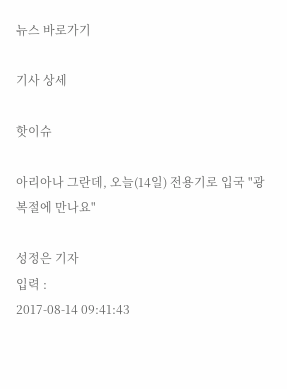뉴스 바로가기

기사 상세

핫이슈

아리아나 그란데, 오늘(14일) 전용기로 입국 "광복절에 만나요"

성정은 기자
입력 :
2017-08-14 09:41:43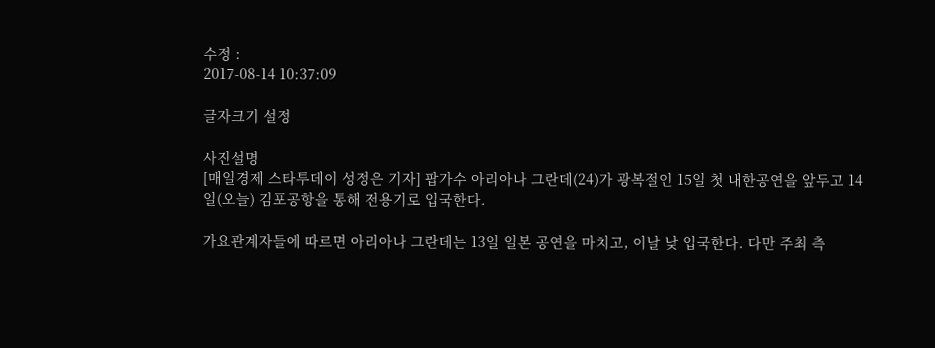수정 :
2017-08-14 10:37:09

글자크기 설정

사진설명
[매일경제 스타투데이 성정은 기자] 팝가수 아리아나 그란데(24)가 광복절인 15일 첫 내한공연을 앞두고 14일(오늘) 김포공항을 통해 전용기로 입국한다.

가요관계자들에 따르면 아리아나 그란데는 13일 일본 공연을 마치고, 이날 낮 입국한다. 다만 주최 측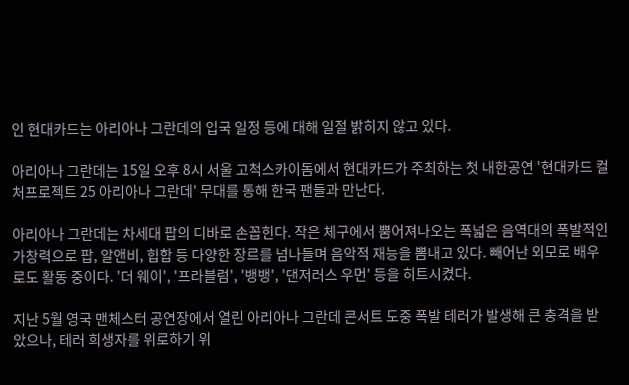인 현대카드는 아리아나 그란데의 입국 일정 등에 대해 일절 밝히지 않고 있다.

아리아나 그란데는 15일 오후 8시 서울 고척스카이돔에서 현대카드가 주최하는 첫 내한공연 '현대카드 컬처프로젝트 25 아리아나 그란데' 무대를 통해 한국 팬들과 만난다.

아리아나 그란데는 차세대 팝의 디바로 손꼽힌다. 작은 체구에서 뿜어져나오는 폭넓은 음역대의 폭발적인 가창력으로 팝, 알앤비, 힙합 등 다양한 장르를 넘나들며 음악적 재능을 뽐내고 있다. 빼어난 외모로 배우로도 활동 중이다. '더 웨이', '프라블럼', '뱅뱅', '댄저러스 우먼' 등을 히트시켰다.

지난 5월 영국 맨체스터 공연장에서 열린 아리아나 그란데 콘서트 도중 폭발 테러가 발생해 큰 충격을 받았으나, 테러 희생자를 위로하기 위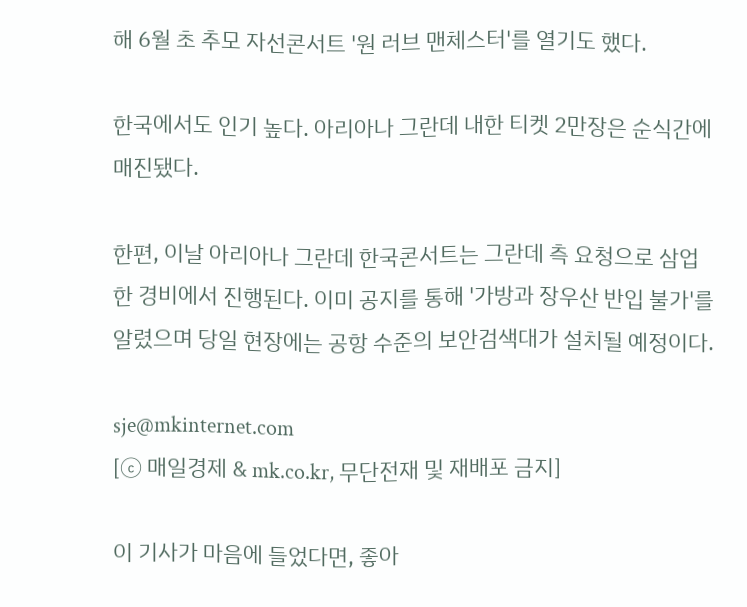해 6월 초 추모 자선콘서트 '원 러브 맨체스터'를 열기도 했다.

한국에서도 인기 높다. 아리아나 그란데 내한 티켓 2만장은 순식간에 매진됐다.

한편, 이날 아리아나 그란데 한국콘서트는 그란데 측 요청으로 삼업한 경비에서 진행된다. 이미 공지를 통해 '가방과 장우산 반입 불가'를 알렸으며 당일 현장에는 공항 수준의 보안검색대가 설치될 예정이다.

sje@mkinternet.com
[ⓒ 매일경제 & mk.co.kr, 무단전재 및 재배포 금지]

이 기사가 마음에 들었다면, 좋아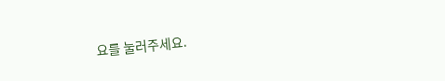요를 눌러주세요.